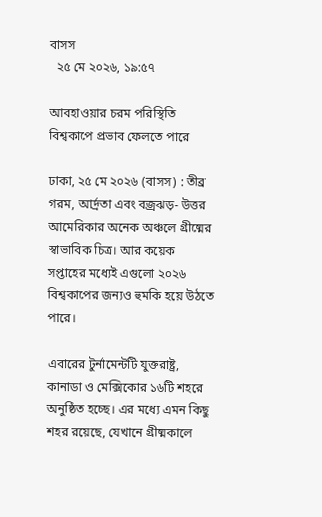বাসস
  ২৫ মে ২০২৬, ১৯:৫৭

আবহাওয়ার চরম পরিস্থিতি বিশ্বকাপে প্রভাব ফেলতে পারে

ঢাকা, ২৫ মে ২০২৬ (বাসস) : তীব্র গরম, আর্দ্রতা এবং বজ্রঝড়- উত্তর আমেরিকার অনেক অঞ্চলে গ্রীষ্মের স্বাভাবিক চিত্র। আর কয়েক সপ্তাহের মধ্যেই এগুলো ২০২৬ বিশ্বকাপের জন্যও হুমকি হয়ে উঠতে পারে।

এবারের টুর্নামেন্টটি যুক্তরাষ্ট্র, কানাডা ও মেক্সিকোর ১৬টি শহরে অনুষ্ঠিত হচ্ছে। এর মধ্যে এমন কিছু শহর রয়েছে, যেখানে গ্রীষ্মকালে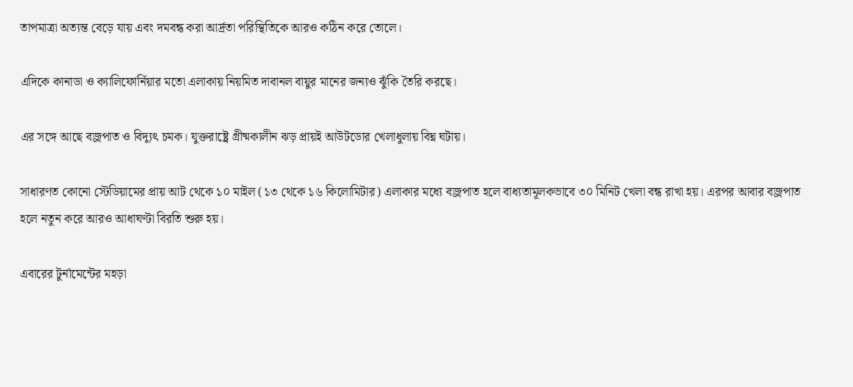তাপমাত্রা অত্যন্ত বেড়ে যায় এবং দমবন্ধ করা আর্দ্রতা পরিস্থিতিকে আরও কঠিন করে তোলে।

এদিকে কানাডা ও ক্যালিফোর্নিয়ার মতো এলাকায় নিয়মিত দাবানল বায়ুর মানের জন্যও ঝুঁকি তৈরি করছে।

এর সঙ্গে আছে বজ্রপাত ও বিদ্যুৎ চমক। যুক্তরাষ্ট্রে গ্রীষ্মকালীন ঝড় প্রায়ই আউটডোর খেলাধুলায় বিঘ্ন ঘটায়।

সাধারণত কোনো স্টেডিয়ামের প্রায় আট থেকে ১০ মাইল (১৩ থেকে ১৬ কিলোমিটার) এলাকার মধ্যে বজ্রপাত হলে বাধ্যতামূলকভাবে ৩০ মিনিট খেলা বন্ধ রাখা হয়। এরপর আবার বজ্রপাত হলে নতুন করে আরও আধাঘণ্টা বিরতি শুরু হয়।

এবারের টুর্নামেন্টের মহড়া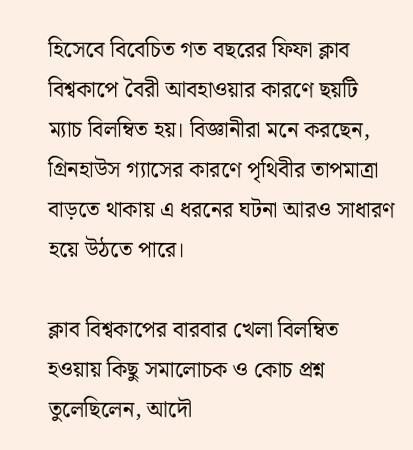হিসেবে বিবেচিত গত বছরের ফিফা ক্লাব বিশ্বকাপে বৈরী আবহাওয়ার কারণে ছয়টি ম্যাচ বিলম্বিত হয়। বিজ্ঞানীরা মনে করছেন, গ্রিনহাউস গ্যাসের কারণে পৃথিবীর তাপমাত্রা বাড়তে থাকায় এ ধরনের ঘটনা আরও সাধারণ হয়ে উঠতে পারে।

ক্লাব বিশ্বকাপের বারবার খেলা বিলম্বিত হওয়ায় কিছু সমালোচক ও কোচ প্রশ্ন তুলেছিলেন, আদৌ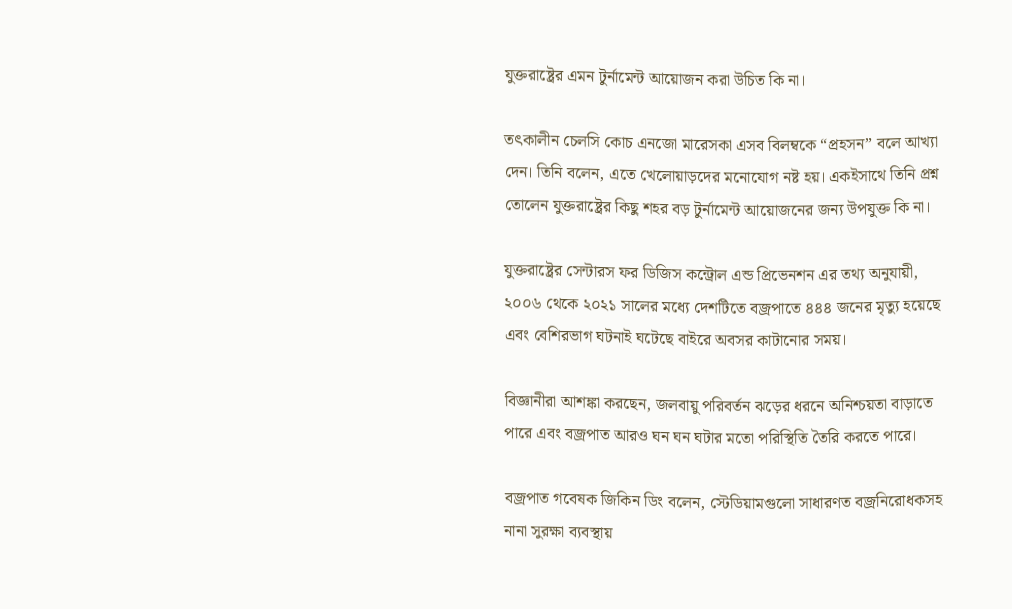যুক্তরাষ্ট্রের এমন টুর্নামেন্ট আয়োজন করা উচিত কি না।

তৎকালীন চেলসি কোচ এনজো মারেসকা এসব বিলম্বকে “প্রহসন” বলে আখ্যা দেন। তিনি বলেন, এতে খেলোয়াড়দের মনোযোগ নষ্ট হয়। একইসাথে তিনি প্রশ্ন তোলেন যুক্তরাষ্ট্রের কিছু শহর বড় টুর্নামেন্ট আয়োজনের জন্য উপযুক্ত কি না।

যুক্তরাষ্ট্রের সেন্টারস ফর ডিজিস কন্ট্রোল এন্ড প্রিভেনশন এর তথ্য অনুযায়ী, ২০০৬ থেকে ২০২১ সালের মধ্যে দেশটিতে বজ্রপাতে ৪৪৪ জনের মৃত্যু হয়েছে এবং বেশিরভাগ ঘটনাই ঘটেছে বাইরে অবসর কাটানোর সময়।

বিজ্ঞানীরা আশঙ্কা করছেন, জলবায়ু পরিবর্তন ঝড়ের ধরনে অনিশ্চয়তা বাড়াতে পারে এবং বজ্রপাত আরও ঘন ঘন ঘটার মতো পরিস্থিতি তৈরি করতে পারে।

বজ্রপাত গবেষক জিকিন ডিং বলেন, স্টেডিয়ামগুলো সাধারণত বজ্রনিরোধকসহ নানা সুরক্ষা ব্যবস্থায়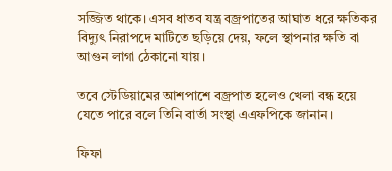সজ্জিত থাকে। এসব ধাতব যন্ত্র বজ্রপাতের আঘাত ধরে ক্ষতিকর বিদ্যুৎ নিরাপদে মাটিতে ছড়িয়ে দেয়, ফলে স্থাপনার ক্ষতি বা আগুন লাগা ঠেকানো যায়।

তবে স্টেডিয়ামের আশপাশে বজ্রপাত হলেও খেলা বন্ধ হয়ে যেতে পারে বলে তিনি বার্তা সংস্থা এএফপিকে জানান।

ফিফা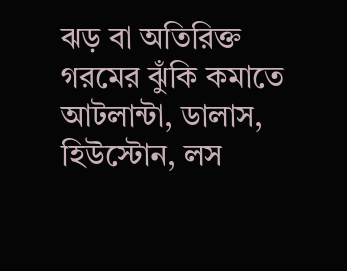ঝড় বা অতিরিক্ত গরমের ঝুঁকি কমাতে আটলান্টা, ডালাস, হিউস্টোন, লস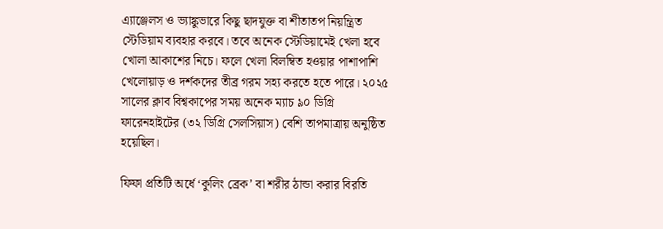এ্যাঞ্জেলস ও ভ্যাঙ্কুভারে কিছু ছাদযুক্ত বা শীতাতপ নিয়ন্ত্রিত স্টেডিয়াম ব্যবহার করবে। তবে অনেক স্টেডিয়ামেই খেলা হবে খোলা আকাশের নিচে। ফলে খেলা বিলম্বিত হওয়ার পাশাপাশি খেলোয়াড় ও দর্শকদের তীব্র গরম সহ্য করতে হতে পারে। ২০২৫ সালের ক্লাব বিশ্বকাপের সময় অনেক ম্যাচ ৯০ ডিগ্রি ফারেনহাইটের (৩২ ডিগ্রি সেলসিয়াস) বেশি তাপমাত্রায় অনুষ্ঠিত হয়েছিল।

ফিফা প্রতিটি অর্ধে ‘কুলিং ব্রেক’ বা শরীর ঠান্ডা করার বিরতি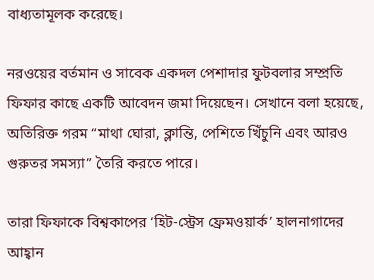বাধ্যতামূলক করেছে।

নরওয়ের বর্তমান ও সাবেক একদল পেশাদার ফুটবলার সম্প্রতি ফিফার কাছে একটি আবেদন জমা দিয়েছেন। সেখানে বলা হয়েছে, অতিরিক্ত গরম “মাথা ঘোরা, ক্লান্তি, পেশিতে খিঁচুনি এবং আরও গুরুতর সমস্যা” তৈরি করতে পারে।

তারা ফিফাকে বিশ্বকাপের ‘হিট-স্ট্রেস ফ্রেমওয়ার্ক’ হালনাগাদের আহ্বান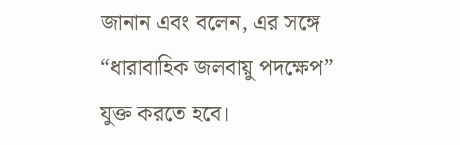জানান এবং বলেন, এর সঙ্গে “ধারাবাহিক জলবায়ু পদক্ষেপ” যুক্ত করতে হবে।